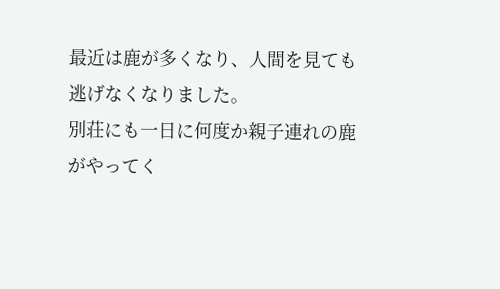最近は鹿が多くなり、人間を見ても逃げなくなりました。
別荘にも一日に何度か親子連れの鹿がやってく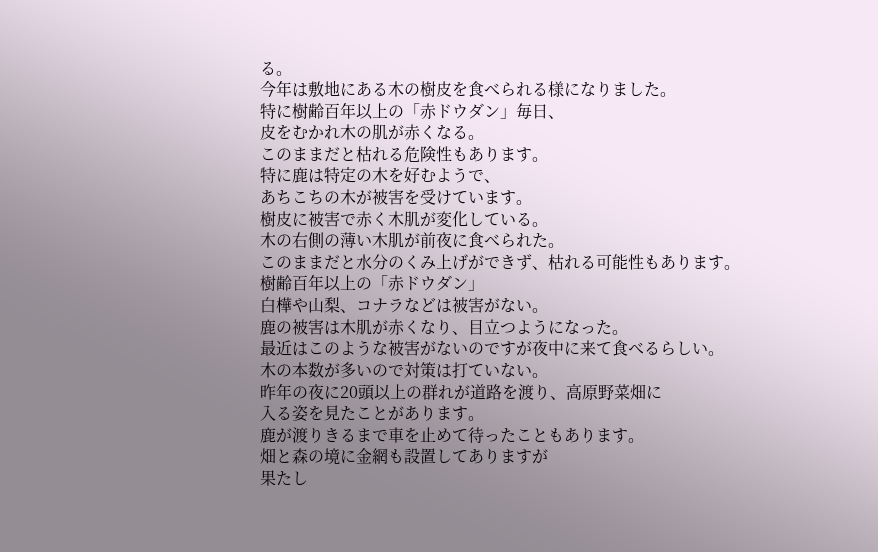る。
今年は敷地にある木の樹皮を食べられる様になりました。
特に樹齢百年以上の「赤ドウダン」毎日、
皮をむかれ木の肌が赤くなる。
このままだと枯れる危険性もあります。
特に鹿は特定の木を好むようで、
あちこちの木が被害を受けています。
樹皮に被害で赤く木肌が変化している。
木の右側の薄い木肌が前夜に食べられた。
このままだと水分のくみ上げができず、枯れる可能性もあります。
樹齢百年以上の「赤ドウダン」
白樺や山梨、コナラなどは被害がない。
鹿の被害は木肌が赤くなり、目立つようになった。
最近はこのような被害がないのですが夜中に来て食べるらしい。
木の本数が多いので対策は打ていない。
昨年の夜に20頭以上の群れが道路を渡り、高原野菜畑に
入る姿を見たことがあります。
鹿が渡りきるまで車を止めて待ったこともあります。
畑と森の境に金網も設置してありますが
果たし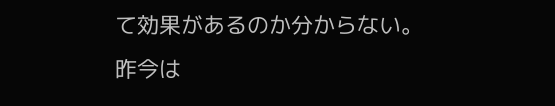て効果があるのか分からない。
昨今は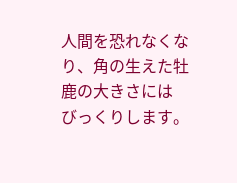人間を恐れなくなり、角の生えた牡鹿の大きさには
びっくりします。